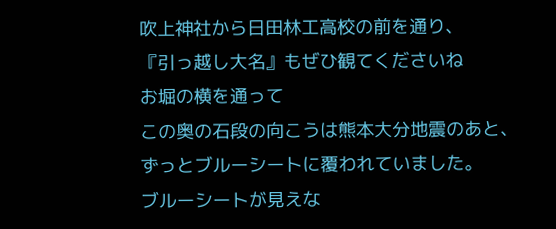吹上神社から日田林工高校の前を通り、
『引っ越し大名』もぜひ観てくださいね
お堀の横を通って
この奥の石段の向こうは熊本大分地震のあと、
ずっとブルーシートに覆われていました。
ブルーシートが見えな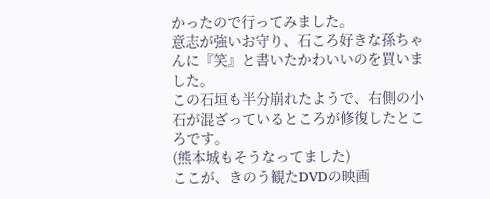かったので行ってみました。
意志が強いお守り、石ころ好きな孫ちゃんに『笑』と書いたかわいいのを買いました。
この石垣も半分崩れたようで、右側の小石が混ざっているところが修復したところです。
(熊本城もそうなってました)
ここが、きのう観たDVDの映画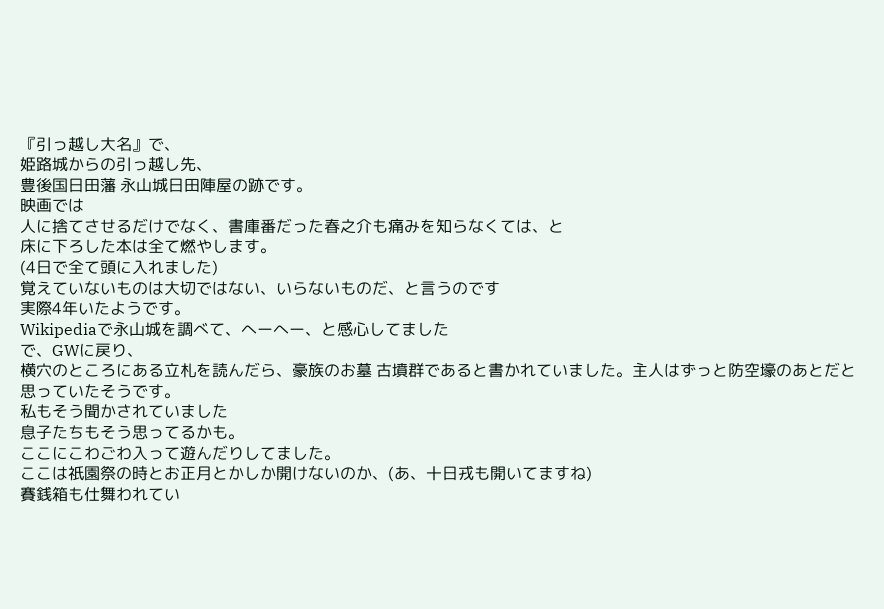『引っ越し大名』で、
姫路城からの引っ越し先、
豊後国日田藩 永山城日田陣屋の跡です。
映画では
人に捨てさせるだけでなく、書庫番だった春之介も痛みを知らなくては、と
床に下ろした本は全て燃やします。
(4日で全て頭に入れました)
覚えていないものは大切ではない、いらないものだ、と言うのです
実際4年いたようです。
Wikipediaで永山城を調べて、へーへー、と感心してました
で、GWに戻り、
横穴のところにある立札を読んだら、豪族のお墓 古墳群であると書かれていました。主人はずっと防空壕のあとだと思っていたそうです。
私もそう聞かされていました
息子たちもそう思ってるかも。
ここにこわごわ入って遊んだりしてました。
ここは祇園祭の時とお正月とかしか開けないのか、(あ、十日戎も開いてますね)
賽銭箱も仕舞われてい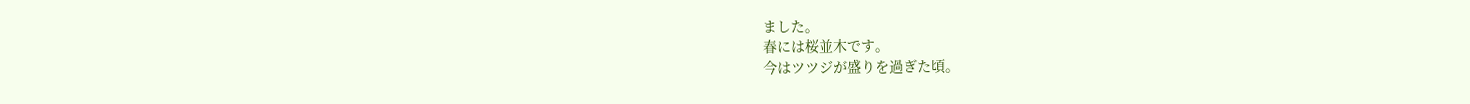ました。
春には桜並木です。
今はツツジが盛りを過ぎた頃。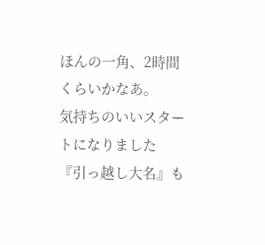ほんの一角、2時間くらいかなあ。
気持ちのいいスタートになりました
『引っ越し大名』も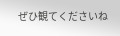ぜひ観てくださいね